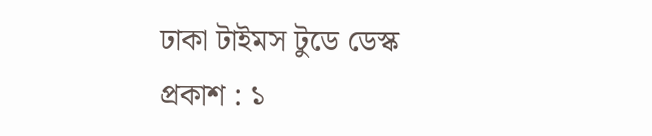ঢাকা টাইমস টুডে ডেস্ক
প্রকাশ : ১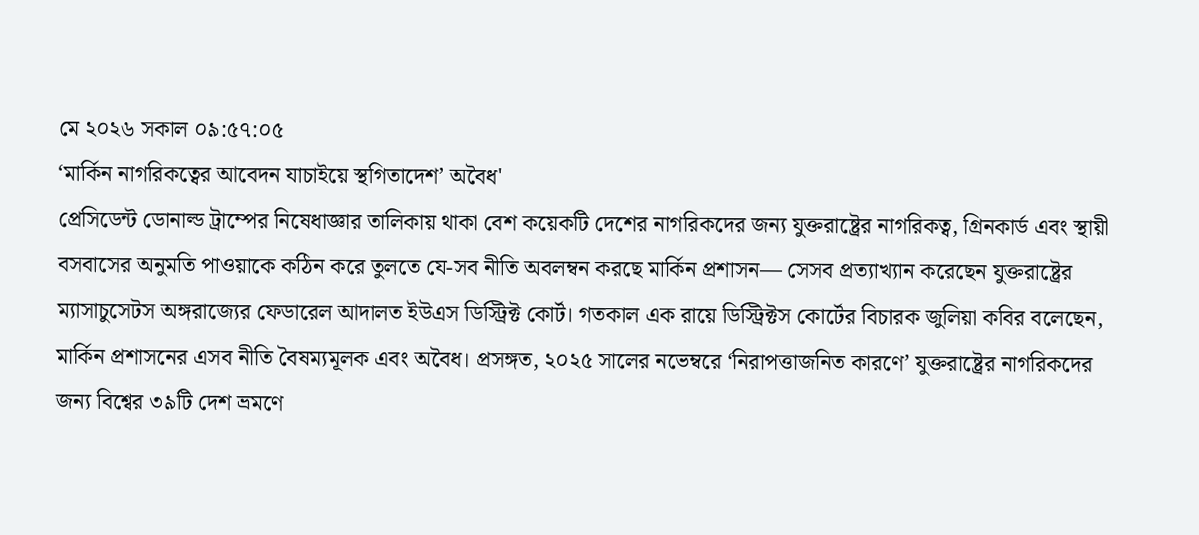মে ২০২৬ সকাল ০৯:৫৭:০৫
‘মার্কিন নাগরিকত্বের আবেদন যাচাইয়ে স্থগিতাদেশ’ অবৈধ'
প্রেসিডেন্ট ডোনাল্ড ট্রাম্পের নিষেধাজ্ঞার তালিকায় থাকা বেশ কয়েকটি দেশের নাগরিকদের জন্য যুক্তরাষ্ট্রের নাগরিকত্ব, গ্রিনকার্ড এবং স্থায়ী বসবাসের অনুমতি পাওয়াকে কঠিন করে তুলতে যে-সব নীতি অবলম্বন করছে মার্কিন প্রশাসন— সেসব প্রত্যাখ্যান করেছেন যুক্তরাষ্ট্রের ম্যাসাচুসেটস অঙ্গরাজ্যের ফেডারেল আদালত ইউএস ডিস্ট্রিক্ট কোর্ট। গতকাল এক রায়ে ডিস্ট্রিক্টস কোর্টের বিচারক জুলিয়া কবির বলেছেন, মার্কিন প্রশাসনের এসব নীতি বৈষম্যমূলক এবং অবৈধ। প্রসঙ্গত, ২০২৫ সালের নভেম্বরে ‘নিরাপত্তাজনিত কারণে’ যুক্তরাষ্ট্রের নাগরিকদের জন্য বিশ্বের ৩৯টি দেশ ভ্রমণে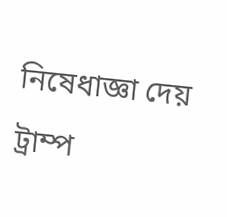নিষেধাজ্ঞা দেয় ট্রাম্প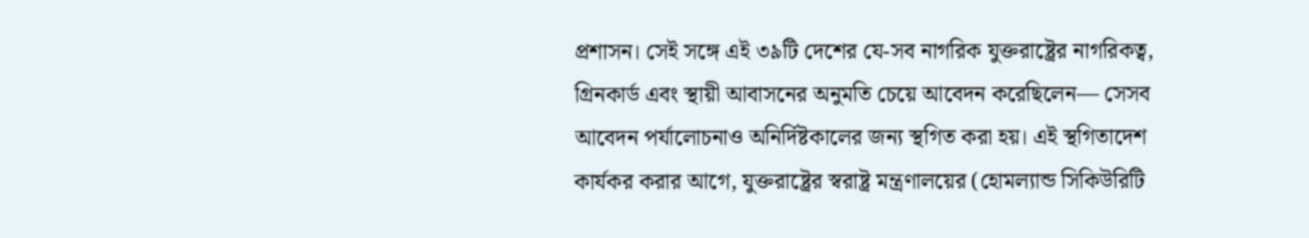প্রশাসন। সেই সঙ্গে এই ৩৯টি দেশের যে-সব নাগরিক যুক্তরাষ্ট্রের নাগরিকত্ব, গ্রিনকার্ড এবং স্থায়ী আবাসনের অনুমতি চেয়ে আবেদন করেছিলেন— সেসব আবেদন পর্যালোচনাও অনির্দিষ্টকালের জন্য স্থগিত করা হয়। এই স্থগিতাদেশ কার্যকর করার আগে, যুক্তরাষ্ট্রের স্বরাষ্ট্র মন্ত্রণালয়ের (হোমল্যান্ড সিকিউরিটি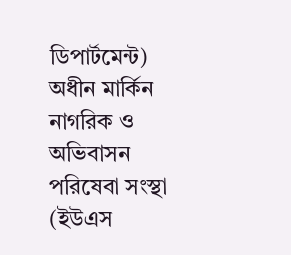ডিপার্টমেন্ট) অধীন মার্কিন নাগরিক ও অভিবাসন পরিষেবা সংস্থা (ইউএস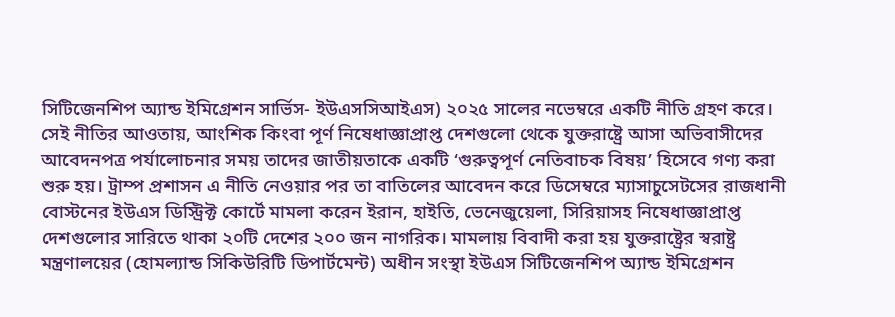সিটিজেনশিপ অ্যান্ড ইমিগ্রেশন সার্ভিস- ইউএসসিআইএস) ২০২৫ সালের নভেম্বরে একটি নীতি গ্রহণ করে। সেই নীতির আওতায়, আংশিক কিংবা পূর্ণ নিষেধাজ্ঞাপ্রাপ্ত দেশগুলো থেকে যুক্তরাষ্ট্রে আসা অভিবাসীদের আবেদনপত্র পর্যালোচনার সময় তাদের জাতীয়তাকে একটি ‘গুরুত্বপূর্ণ নেতিবাচক বিষয়’ হিসেবে গণ্য করা শুরু হয়। ট্রাম্প প্রশাসন এ নীতি নেওয়ার পর তা বাতিলের আবেদন করে ডিসেম্বরে ম্যাসাচুসেটসের রাজধানী বোস্টনের ইউএস ডিস্ট্রিক্ট কোর্টে মামলা করেন ইরান, হাইতি, ভেনেজুয়েলা, সিরিয়াসহ নিষেধাজ্ঞাপ্রাপ্ত দেশগুলোর সারিতে থাকা ২০টি দেশের ২০০ জন নাগরিক। মামলায় বিবাদী করা হয় যুক্তরাষ্ট্রের স্বরাষ্ট্র মন্ত্রণালয়ের (হোমল্যান্ড সিকিউরিটি ডিপার্টমেন্ট) অধীন সংস্থা ইউএস সিটিজেনশিপ অ্যান্ড ইমিগ্রেশন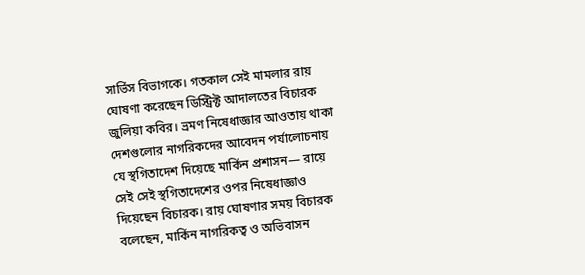সার্ভিস বিভাগকে। গতকাল সেই মামলার রায় ঘোষণা করেছেন ডিস্ট্রিক্ট আদালতের বিচারক জুলিয়া কবির। ভ্রমণ নিষেধাজ্ঞার আওতায় থাকা দেশগুলোর নাগরিকদের আবেদন পর্যালোচনায় যে স্থগিতাদেশ দিয়েছে মার্কিন প্রশাসন— রায়ে সেই সেই স্থগিতাদেশের ওপর নিষেধাজ্ঞাও দিয়েছেন বিচারক। রায় ঘোষণার সময় বিচারক বলেছেন, মার্কিন নাগরিকত্ব ও অভিবাসন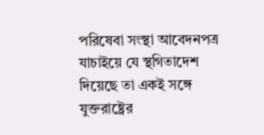পরিষেবা সংস্থা আবেদনপত্র যাচাইয়ে যে স্থগিতাদেশ দিয়েছে তা একই সঙ্গে যুক্তরাষ্ট্রের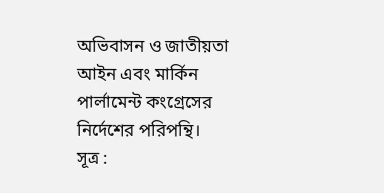অভিবাসন ও জাতীয়তা আইন এবং মার্কিন পার্লামেন্ট কংগ্রেসের নির্দেশের পরিপন্থি।
সূত্র :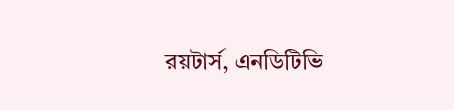রয়টার্স, এনডিটিভি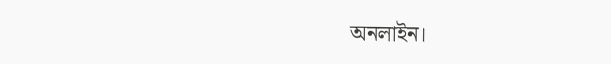অনলাইন।